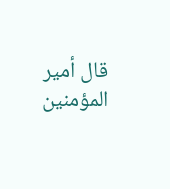قال أمير المؤمنين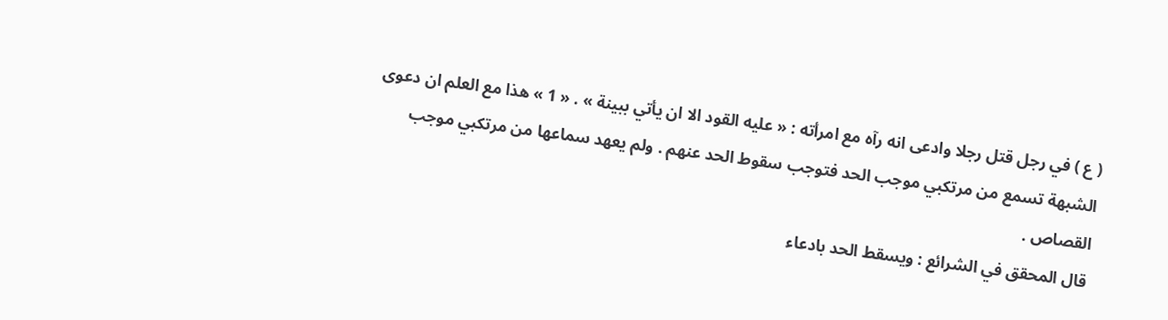( ع ) في رجل قتل رجلا وادعى انه رآه مع امرأته : « عليه القود الا ان يأتي ببينة » . « 1 » هذا مع العلم ان دعوى الشبهة تسمع من مرتكبي موجب الحد فتوجب سقوط الحد عنهم . ولم يعهد سماعها من مرتكبي موجب القصاص .
قال المحقق في الشرائع : ويسقط الحد بادعاء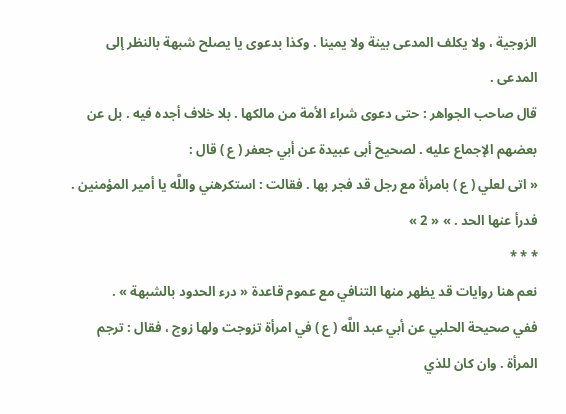الزوجية ، ولا يكلف المدعى بينة ولا يمينا . وكذا بدعوى يا يصلح شبهة بالنظر إلى المدعى .
قال صاحب الجواهر : حتى دعوى شراء الأمة من مالكها . بلا خلاف أجده فيه . بل عن بعضهم الإجماع عليه . لصحيح أبى عبيدة عن أبي جعفر ( ع ) قال :
« اتى لعلي ( ع ) بامرأة مع رجل قد فجر بها . فقالت : استكرهني واللَّه يا أمير المؤمنين .
فدرأ عنها الحد . » « 2 »
* * *
نعم هنا روايات قد يظهر منها التنافي مع عموم قاعدة « درء الحدود بالشبهة » .
ففي صحيحة الحلبي عن أبي عبد اللَّه ( ع ) في امرأة تزوجت ولها زوج ، فقال : ترجم المرأة . وان كان للذي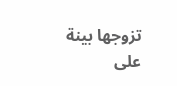تزوجها بينة على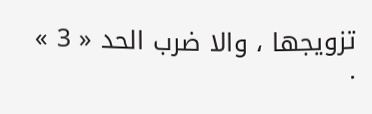تزويجها ، والا ضرب الحد « 3 » .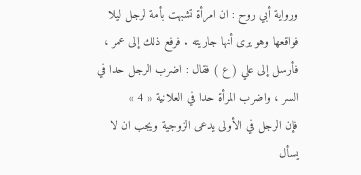ورواية أبي روح : ان امرأة تشبهت بأمة لرجل ليلا فواقعها وهو يرى أنها جاريته . فرفع ذلك إلى عمر ، فأرسل إلى علي ( ع ) فقال : اضرب الرجل حدا في السر ، واضرب المرأة حدا في العلانية « 4 »
فإن الرجل في الأولى يدعى الزوجية ويجب ان لا يسأل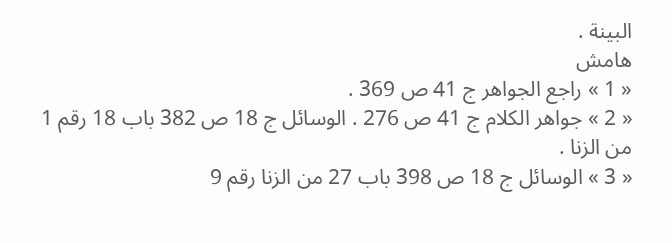البينة .
هامش
« 1 » راجع الجواهر ج 41 ص 369 .
« 2 » جواهر الكلام ج 41 ص 276 . الوسائل ج 18 ص 382 باب 18 رقم 1 من الزنا .
« 3 » الوسائل ج 18 ص 398 باب 27 من الزنا رقم 9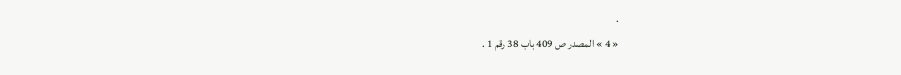.
« 4 » المصدر ص 409 باب 38 رقم 1 .